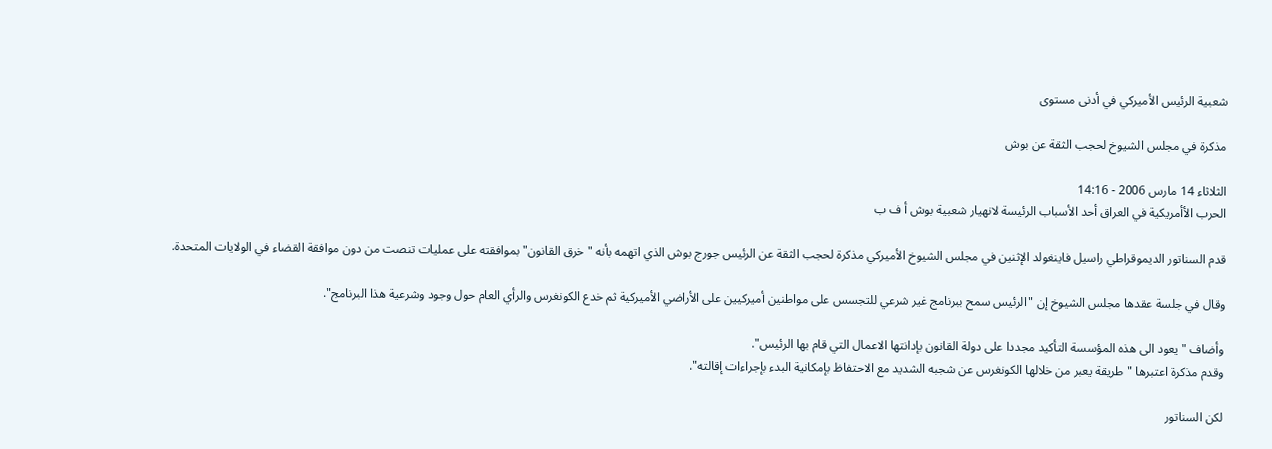شعبية الرئيس الأميركي في أدنى مستوى

مذكرة في مجلس الشيوخ لحجب الثقة عن بوش

الثلاثاء 14 مارس 2006 - 14:16
الحرب الأأمريكية في العراق أحد الأسباب الرئيسة لانهيار شعبية بوش أ ف ب

قدم السناتور الديموقراطي راسيل فاينغولد الإثنين في مجلس الشيوخ الأميركي مذكرة لحجب الثقة عن الرئيس جورج بوش الذي اتهمه بأنه "خرق القانون"بموافقته على عمليات تنصت من دون موافقة القضاء في الولايات المتحدة.

وقال في جلسة عقدها مجلس الشيوخ إن "الرئيس سمح ببرنامج غير شرعي للتجسس على مواطنين أميركيين على الأراضي الأميركية ثم خدع الكونغرس والرأي العام حول وجود وشرعية هذا البرنامج".

وأضاف "يعود الى هذه المؤسسة التأكيد مجددا على دولة القانون بإدانتها الاعمال التي قام بها الرئيس".
وقدم مذكرة اعتبرها "طريقة يعبر من خلالها الكونغرس عن شجبه الشديد مع الاحتفاظ بإمكانية البدء بإجراءات إقالته".

لكن السناتور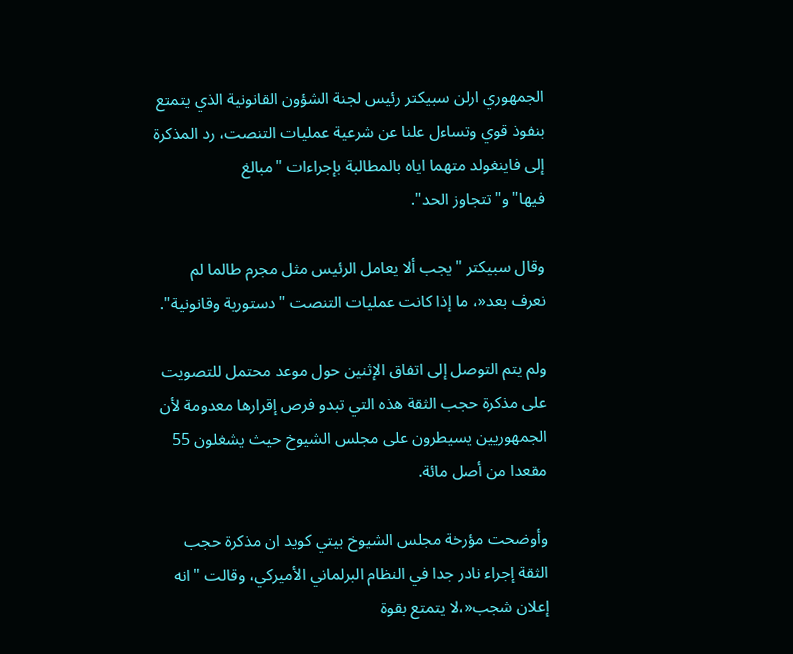الجمهوري ارلن سبيكتر رئيس لجنة الشؤون القانونية الذي يتمتع بنفوذ قوي وتساءل علنا عن شرعية عمليات التنصت، رد المذكرة إلى فاينغولد متهما اياه بالمطالبة بإجراءات "مبالغ فيها"و"تتجاوز الحد".

وقال سبيكتر "يجب ألا يعامل الرئيس مثل مجرم طالما لم نعرف بعد«، ما إذا كانت عمليات التنصت "دستورية وقانونية".

ولم يتم التوصل إلى اتفاق الإثنين حول موعد محتمل للتصويت على مذكرة حجب الثقة هذه التي تبدو فرص إقرارها معدومة لأن الجمهوريين يسيطرون على مجلس الشيوخ حيث يشغلون 55 مقعدا من أصل مائة.

وأوضحت مؤرخة مجلس الشيوخ بيتي كويد ان مذكرة حجب الثقة إجراء نادر جدا في النظام البرلماني الأميركي، وقالت "انه إعلان شجب«،لا يتمتع بقوة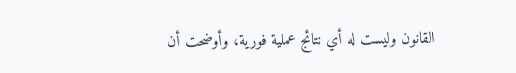القانون وليست له أي نتائج عملية فورية، وأوضحت أن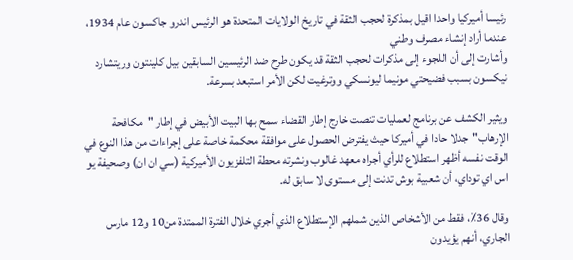رئيسا أميركيا واحدا اقيل بمذكرة لحجب الثقة في تاريخ الولايات المتحدة هو الرئيس اندرو جاكسون عام 1934، عندما أراد إنشاء مصرف وطني
وأشارت إلى أن اللجوء إلى مذكرات لحجب الثقة قد يكون طرح ضد الرئيسين السابقين بيل كلينتون وريتشارد نيكسون بسبب فضيحتي مونيما ليونسكي ووترغيت لكن الأمر استبعد بسرعة.

ويثير الكشف عن برنامج لعمليات تنصت خارج إطار القضاء سمح بها البيت الأبيض في إطار "مكافحة الإرهاب"جدلا حادا في أميركا حيث يفترض الحصول على موافقة محكمة خاصة على إجراءات من هذا النوع في الوقت نفسه أظهر استطلاع للرأي أجراه معهد غالوب ونشرته محطة التلفزيون الأميركية (سي ان ان) وصحيفة يو اس اي توداي، أن شعبية بوش تدنت إلى مستوى لا سابق له.

وقال 36٪، فقط من الأشخاص الذين شملهم الإستطلاع الذي أجري خلال الفترة الممتدة من10 و12 مارس الجاري، أنهم يؤيدون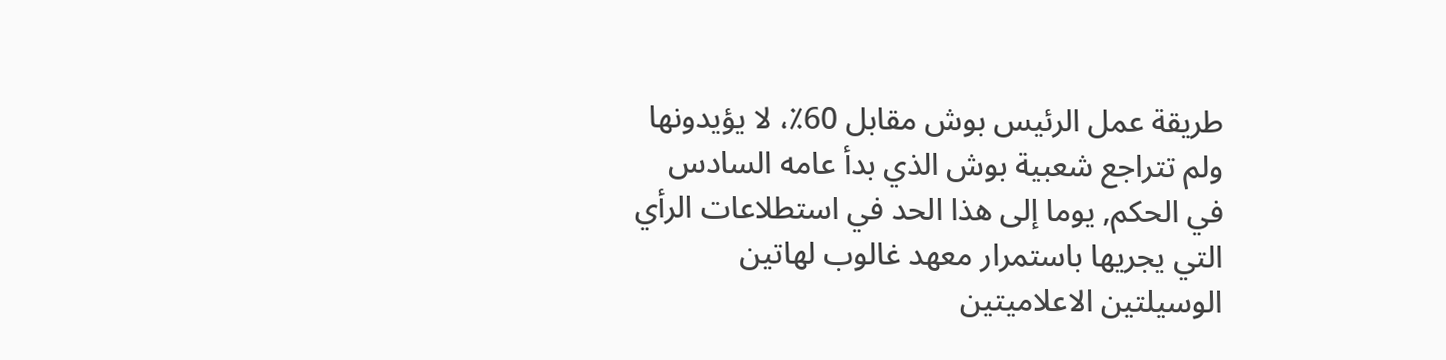طريقة عمل الرئيس بوش مقابل 60٪، لا يؤيدونها
ولم تتراجع شعبية بوش الذي بدأ عامه السادس في الحكم, يوما إلى هذا الحد في استطلاعات الرأي التي يجريها باستمرار معهد غالوب لهاتين الوسيلتين الاعلاميتين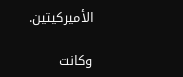الأميركيتين.

وكانت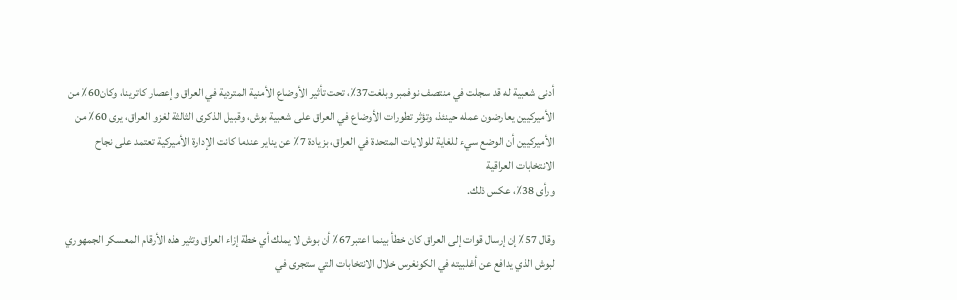أدنى شعبية له قد سجلت في منتصف نوفمبر وبلغت37٪، تحت تأثير الأوضاع الأمنية المتردية في العراق وإعصار كاترينا، وكان60٪ من الأميركيين يعارضون عمله حينئذ، وتؤثر تطورات الأوضاع في العراق على شعبية بوش، وقبيل الذكرى الثالثة لغزو العراق، يرى 60٪ من الأميركيين أن الوضع سيء للغاية للولايات المتحدة في العراق، بزيادة 7٪ عن يناير عندما كانت الإدارة الأميركية تعتمد على نجاح الانتخابات العراقية
ورأى 38٪، عكس ذلك.

وقال 57٪ إن إرسال قوات إلى العراق كان خطأ بينما اعتبر67٪ أن بوش لا يملك أي خطة إزاء العراق وتثير هذه الأرقام المعسكر الجمهوري لبوش الذي يدافع عن أغلبيته في الكونغرس خلال الانتخابات التي ستجرى في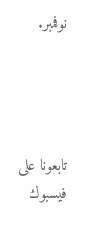نوفمبر.




تابعونا على فيسبوك